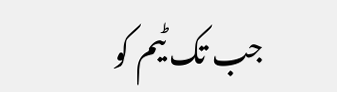جب تک ٹیم کو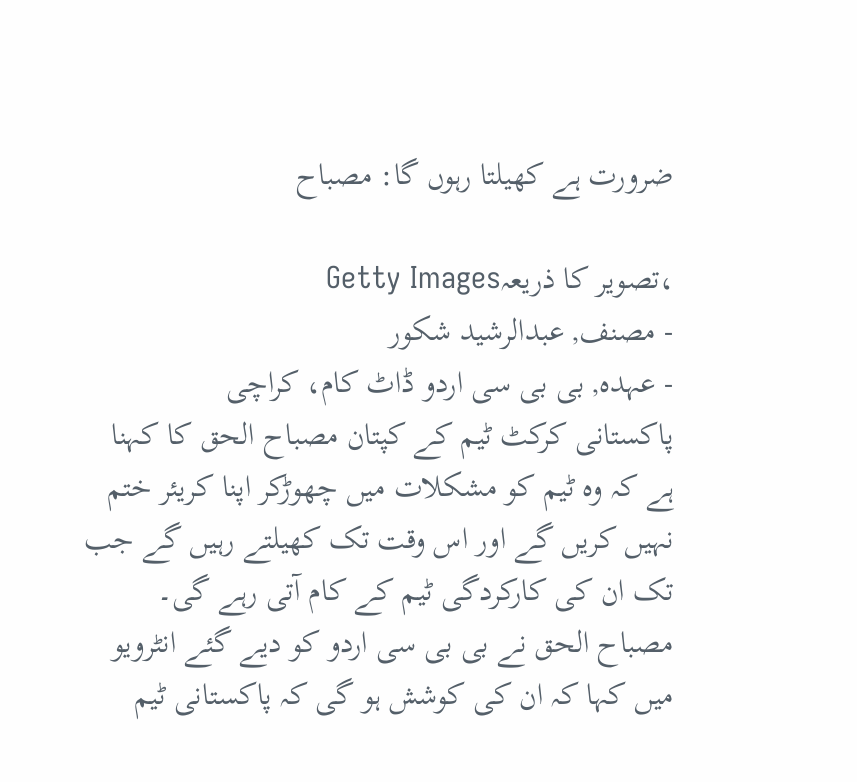ضرورت ہے کھیلتا رہوں گا: مصباح

،تصویر کا ذریعہGetty Images
- مصنف, عبدالرشید شکور
- عہدہ, بی بی سی اردو ڈاٹ کام، کراچی
پاکستانی کرکٹ ٹیم کے کپتان مصباح الحق کا کہنا ہے کہ وہ ٹیم کو مشکلات میں چھوڑکر اپنا کریئر ختم نہیں کریں گے اور اس وقت تک کھیلتے رہیں گے جب تک ان کی کارکردگی ٹیم کے کام آتی رہے گی۔
مصباح الحق نے بی بی سی اردو کو دیے گئے انٹرویو میں کہا کہ ان کی کوشش ہو گی کہ پاکستانی ٹیم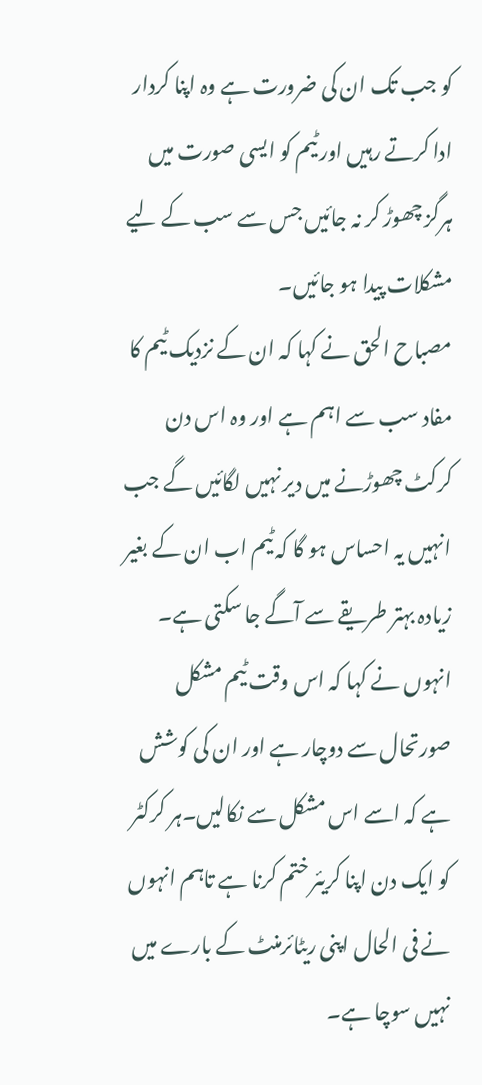کو جب تک ان کی ضرورت ہے وہ اپنا کردار ادا کرتے رہیں اور ٹیم کو ایسی صورت میں ہرگز چھوڑ کر نہ جائیں جس سے سب کے لیے مشکلات پیدا ہو جائیں۔
مصباح الحق نے کہا کہ ان کے نزدیک ٹیم کا مفاد سب سے اہم ہے اور وہ اس دن کرکٹ چھوڑنے میں دیر نہیں لگائیں گے جب انہیں یہ احساس ہو گا کہ ٹیم اب ان کے بغیر زیادہ بہتر طریقے سے آگے جا سکتی ہے۔
انہوں نے کہا کہ اس وقت ٹیم مشکل صورتحال سے دوچار ہے اور ان کی کوشش ہے کہ اسے اس مشکل سے نکالیں۔ہر کرکٹر کو ایک دن اپنا کریئر ختم کرنا ہے تاہم انہوں نے فی الحال اپنی ریٹائرمنٹ کے بارے میں نہیں سوچا ہے۔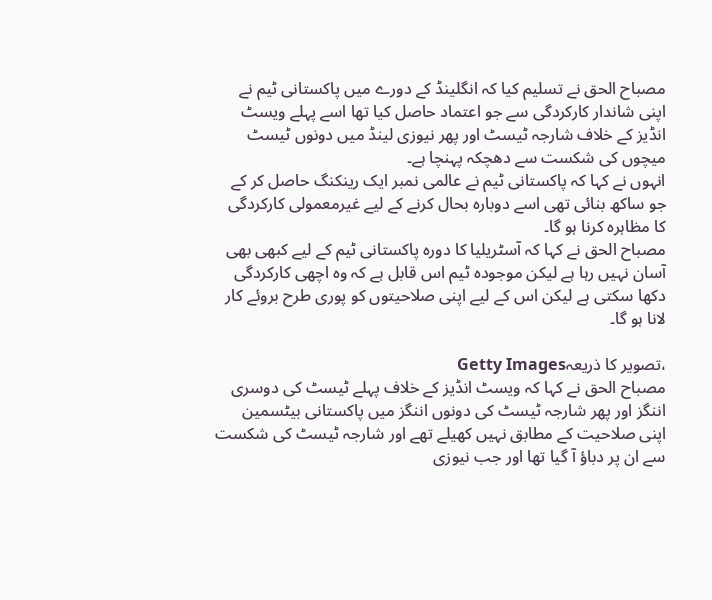مصباح الحق نے تسلیم کیا کہ انگلینڈ کے دورے میں پاکستانی ٹیم نے اپنی شاندار کارکردگی سے جو اعتماد حاصل کیا تھا اسے پہلے ویسٹ انڈیز کے خلاف شارجہ ٹیسٹ اور پھر نیوزی لینڈ میں دونوں ٹیسٹ میچوں کی شکست سے دھچکہ پہنچا ہے۔
انہوں نے کہا کہ پاکستانی ٹیم نے عالمی نمبر ایک رینکنگ حاصل کر کے جو ساکھ بنائی تھی اسے دوبارہ بحال کرنے کے لیے غیرمعمولی کارکردگی کا مظاہرہ کرنا ہو گا۔
مصباح الحق نے کہا کہ آسٹریلیا کا دورہ پاکستانی ٹیم کے لیے کبھی بھی آسان نہیں رہا ہے لیکن موجودہ ٹیم اس قابل ہے کہ وہ اچھی کارکردگی دکھا سکتی ہے لیکن اس کے لیے اپنی صلاحیتوں کو پوری طرح بروئے کار لانا ہو گا۔

،تصویر کا ذریعہGetty Images
مصباح الحق نے کہا کہ ویسٹ انڈیز کے خلاف پہلے ٹیسٹ کی دوسری اننگز اور پھر شارجہ ٹیسٹ کی دونوں اننگز میں پاکستانی بیٹسمین اپنی صلاحیت کے مطابق نہیں کھیلے تھے اور شارجہ ٹیسٹ کی شکست سے ان پر دباؤ آ گیا تھا اور جب نیوزی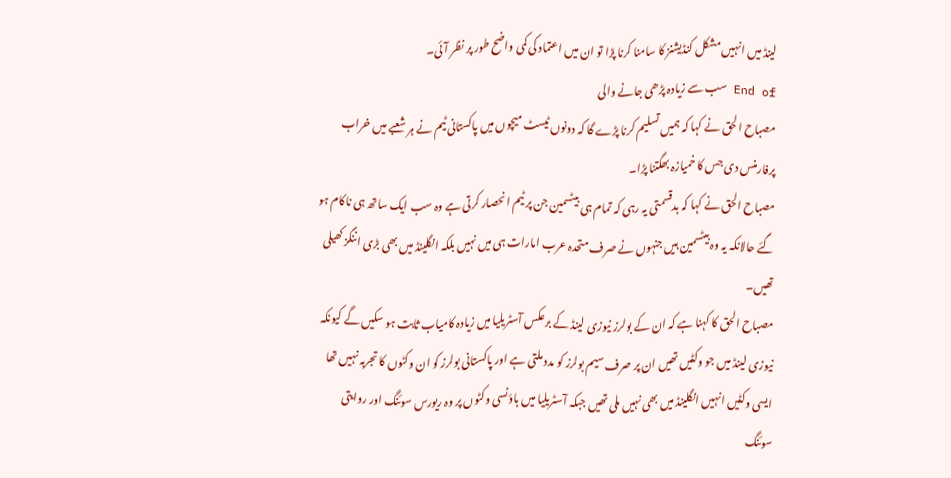لینڈ میں انہیں مشکل کنڈیشنز کا سامنا کرنا پڑا تو ان میں اعتماد کی کمی واضح طور پر نظر آئی۔
End of سب سے زیادہ پڑھی جانے والی
مصباح الحق نے کہا کہ ہمیں تسلیم کرنا پڑے گا کہ دونوں ٹیسٹ میچوں میں پاکستانی ٹیم نے ہر شعبے میں خراب پرفارمنس دی جس کا خمیازہ بھگتنا پڑا۔
مصباح الحق نے کہا کہ بدقسمتی یہ رہی کہ تمام ہی بیٹسمین جن پر ٹیم انحصار کرتی ہے وہ سب ایک ساتھ ہی ناکام ہو گئے حالانکہ یہ وہ بیٹسمین ہیں جنہوں نے صرف متحدہ عرب امارات ہی میں نہیں بلکہ انگلینڈ میں بھی بڑی اننگز کھیلی تھیں۔
مصباح الحق کا کہنا ہے کہ ان کے بولرز نیوزی لینڈ کے برعکس آسٹریلیا میں زیادہ کامیاب ثابت ہو سکیں گے کیونکہ نیوزی لینڈ میں جو وکٹیں تھیں ان پر صرف سیم بولرز کو مدد ملتی ہے اور پاکستانی بولرز کو ان وکٹوں کا تجربہ نہیں تھا ایسی وکٹیں انہیں انگلینڈ میں بھی نہیں ملی تھیں جبکہ آسٹریلیا میں باؤنسی وکٹوں پر وہ ریورس سوئنگ اور روایتی سوئنگ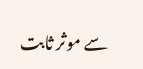سے موثر ثابت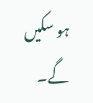ہو سکیں گے۔